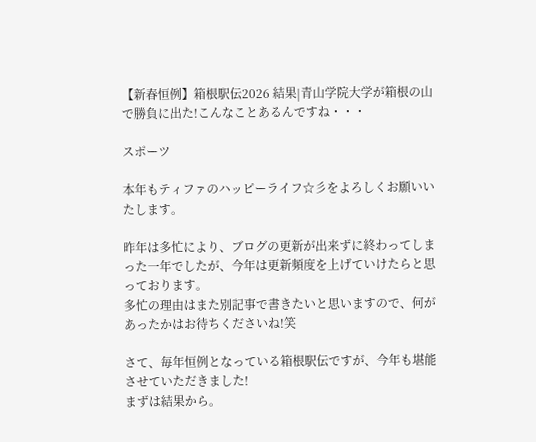【新春恒例】箱根駅伝2026 結果|青山学院大学が箱根の山で勝負に出た!こんなことあるんですね・・・

スポーツ

本年もティファのハッピーライフ☆彡をよろしくお願いいたします。

昨年は多忙により、ブログの更新が出来ずに終わってしまった一年でしたが、今年は更新頻度を上げていけたらと思っております。
多忙の理由はまた別記事で書きたいと思いますので、何があったかはお待ちくださいね!笑

さて、毎年恒例となっている箱根駅伝ですが、今年も堪能させていただきました!
まずは結果から。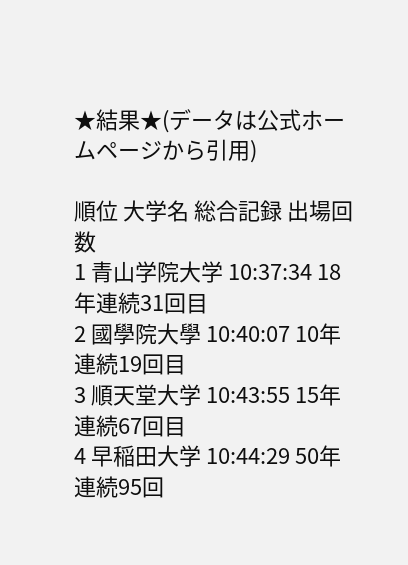★結果★(データは公式ホームページから引用)

順位 大学名 総合記録 出場回数
1 青山学院大学 10:37:34 18年連続31回目
2 國學院大學 10:40:07 10年連続19回目
3 順天堂大学 10:43:55 15年連続67回目
4 早稲田大学 10:44:29 50年連続95回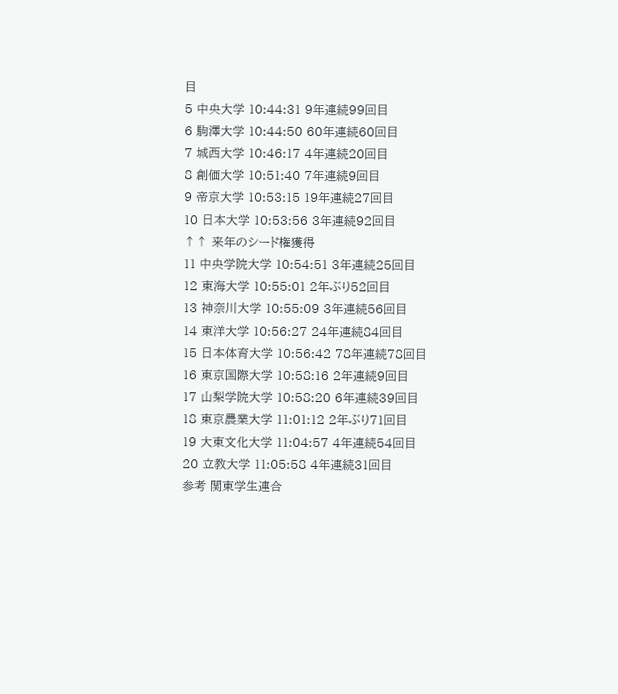目
5 中央大学 10:44:31 9年連続99回目
6 駒澤大学 10:44:50 60年連続60回目
7 城西大学 10:46:17 4年連続20回目
8 創価大学 10:51:40 7年連続9回目
9 帝京大学 10:53:15 19年連続27回目
10 日本大学 10:53:56 3年連続92回目
↑↑ 来年のシード権獲得
11 中央学院大学 10:54:51 3年連続25回目
12 東海大学 10:55:01 2年ぶり52回目
13 神奈川大学 10:55:09 3年連続56回目
14 東洋大学 10:56:27 24年連続84回目
15 日本体育大学 10:56:42 78年連続78回目
16 東京国際大学 10:58:16 2年連続9回目
17 山梨学院大学 10:58:20 6年連続39回目
18 東京農業大学 11:01:12 2年ぶり71回目
19 大東文化大学 11:04:57 4年連続54回目
20 立教大学 11:05:58 4年連続31回目
参考 関東学生連合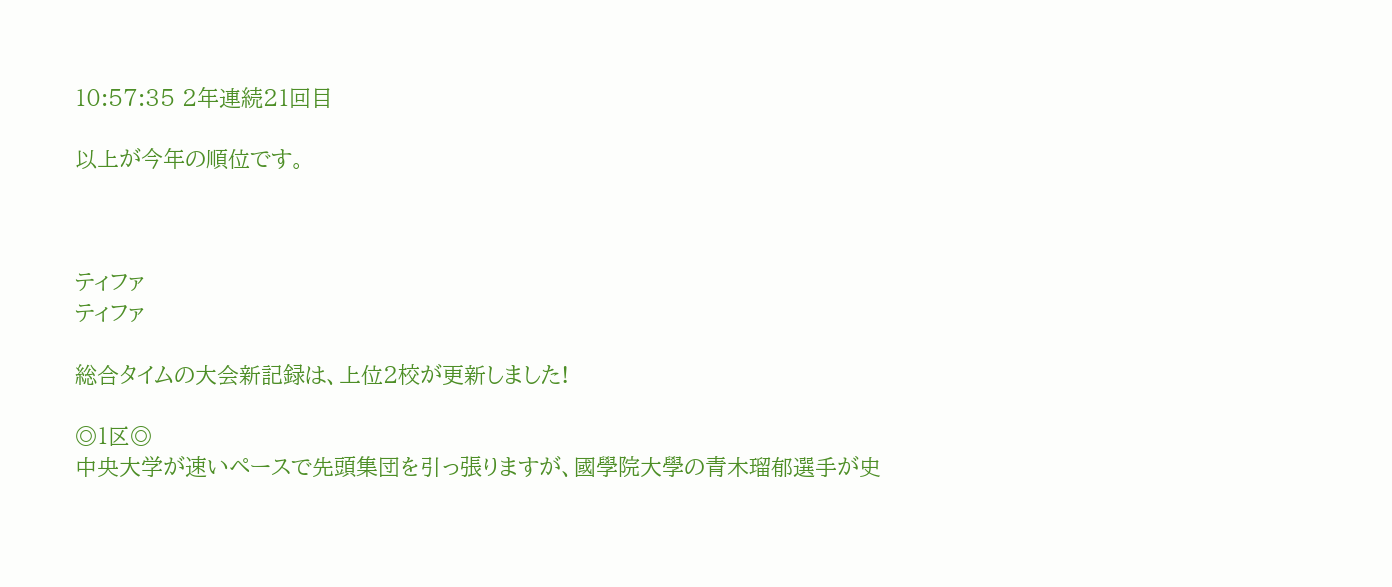10:57:35 2年連続21回目

以上が今年の順位です。



ティファ
ティファ

総合タイムの大会新記録は、上位2校が更新しました!

◎1区◎
中央大学が速いペースで先頭集団を引っ張りますが、國學院大學の青木瑠郁選手が史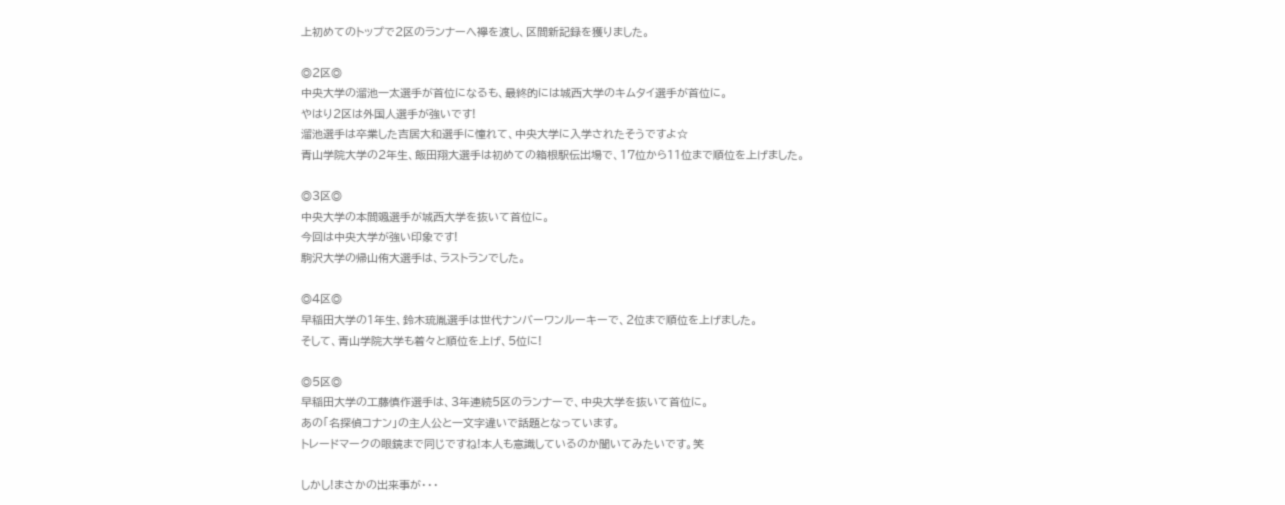上初めてのトップで2区のランナーへ襷を渡し、区間新記録を獲りました。

◎2区◎
中央大学の溜池一太選手が首位になるも、最終的には城西大学のキムタイ選手が首位に。
やはり2区は外国人選手が強いです!
溜池選手は卒業した吉居大和選手に憧れて、中央大学に入学されたそうですよ☆
青山学院大学の2年生、飯田翔大選手は初めての箱根駅伝出場で、17位から11位まで順位を上げました。

◎3区◎
中央大学の本間颯選手が城西大学を抜いて首位に。
今回は中央大学が強い印象です!
駒沢大学の帰山侑大選手は、ラストランでした。

◎4区◎
早稲田大学の1年生、鈴木琉胤選手は世代ナンバーワンルーキーで、2位まで順位を上げました。
そして、青山学院大学も着々と順位を上げ、5位に!

◎5区◎
早稲田大学の工藤慎作選手は、3年連続5区のランナーで、中央大学を抜いて首位に。
あの「名探偵コナン」の主人公と一文字違いで話題となっています。
トレードマークの眼鏡まで同じですね!本人も意識しているのか聞いてみたいです。笑

しかし!まさかの出来事が・・・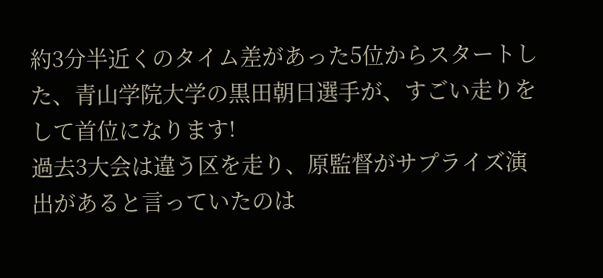約3分半近くのタイム差があった5位からスタートした、青山学院大学の黒田朝日選手が、すごい走りをして首位になります!
過去3大会は違う区を走り、原監督がサプライズ演出があると言っていたのは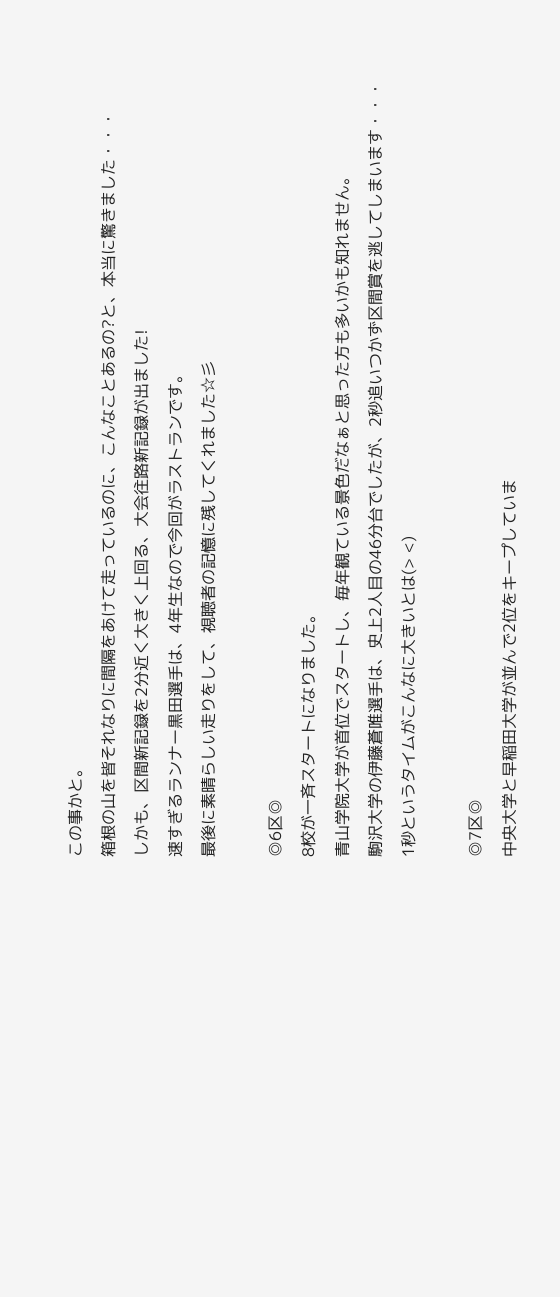この事かと。
箱根の山を皆それなりに間隔をあけて走っているのに、こんなことあるの?と、本当に驚きました・・・
しかも、区間新記録を2分近く大きく上回る、大会往路新記録が出ました!
速すぎるランナー黒田選手は、4年生なので今回がラストランです。
最後に素晴らしい走りをして、視聴者の記憶に残してくれました☆彡

◎6区◎
8校が一斉スタートになりました。
青山学院大学が首位でスタートし、毎年観ている景色だなぁと思った方も多いかも知れません。
駒沢大学の伊藤蒼唯選手は、史上2人目の46分台でしたが、2秒追いつかず区間賞を逃してしまいます・・・
1秒というタイムがこんなに大きいとは(> <)

◎7区◎
中央大学と早稲田大学が並んで2位をキープしていま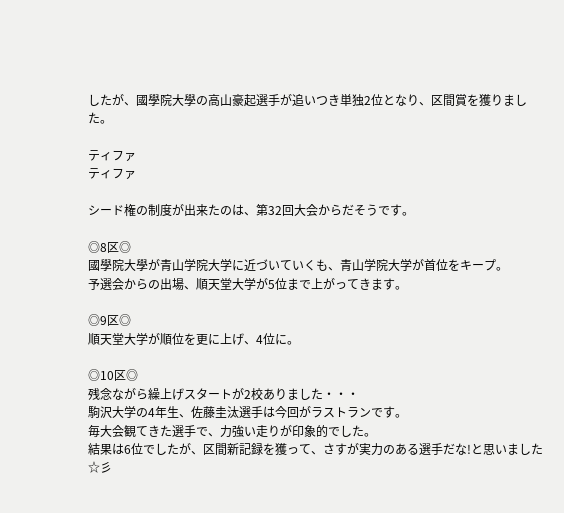したが、國學院大學の高山豪起選手が追いつき単独2位となり、区間賞を獲りました。

ティファ
ティファ

シード権の制度が出来たのは、第32回大会からだそうです。

◎8区◎
國學院大學が青山学院大学に近づいていくも、青山学院大学が首位をキープ。
予選会からの出場、順天堂大学が5位まで上がってきます。

◎9区◎
順天堂大学が順位を更に上げ、4位に。

◎10区◎
残念ながら繰上げスタートが2校ありました・・・
駒沢大学の4年生、佐藤圭汰選手は今回がラストランです。
毎大会観てきた選手で、力強い走りが印象的でした。
結果は6位でしたが、区間新記録を獲って、さすが実力のある選手だな!と思いました☆彡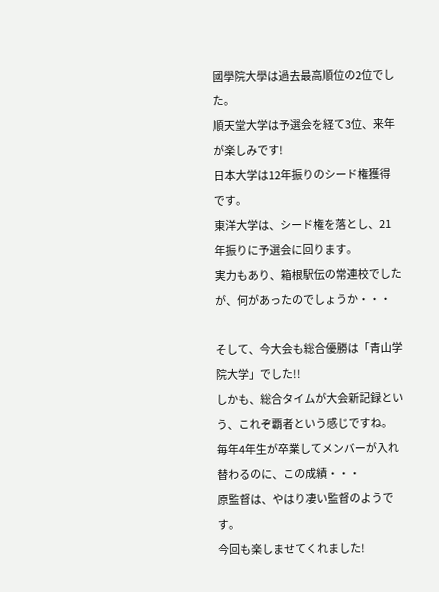國學院大學は過去最高順位の2位でした。
順天堂大学は予選会を経て3位、来年が楽しみです!
日本大学は12年振りのシード権獲得です。
東洋大学は、シード権を落とし、21年振りに予選会に回ります。
実力もあり、箱根駅伝の常連校でしたが、何があったのでしょうか・・・

そして、今大会も総合優勝は「青山学院大学」でした!!
しかも、総合タイムが大会新記録という、これぞ覇者という感じですね。
毎年4年生が卒業してメンバーが入れ替わるのに、この成績・・・
原監督は、やはり凄い監督のようです。
今回も楽しませてくれました!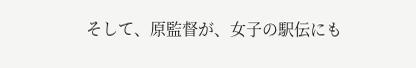そして、原監督が、女子の駅伝にも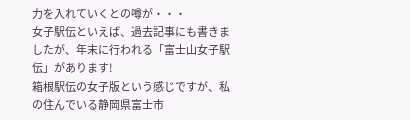力を入れていくとの噂が・・・
女子駅伝といえば、過去記事にも書きましたが、年末に行われる「富士山女子駅伝」があります!
箱根駅伝の女子版という感じですが、私の住んでいる静岡県富士市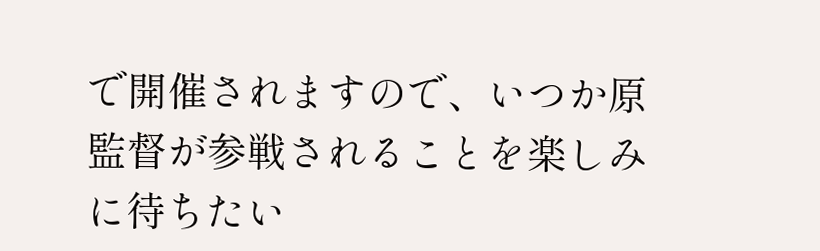で開催されますので、いつか原監督が参戦されることを楽しみに待ちたい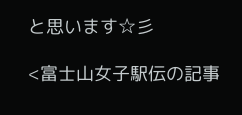と思います☆彡

<富士山女子駅伝の記事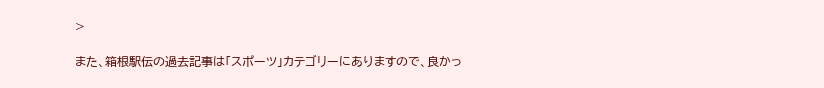>

また、箱根駅伝の過去記事は「スポーツ」カテゴリーにありますので、良かっ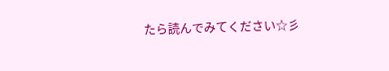たら読んでみてください☆彡